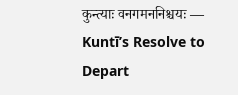कुन्त्याः वनगमननिश्चयः — Kuntī’s Resolve to Depart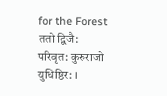for the Forest
ततो द्विजै: परिवृत: कुरुराजो युधिष्ठिर: ।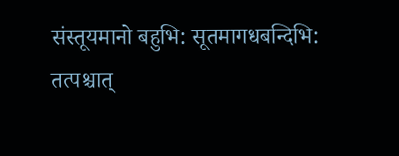संस्तूयमानो बहुभि: सूतमागधबन्दिभि:
तत्पश्चात्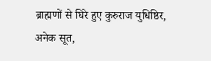ब्राह्मणों से घिरे हुए कुरुराज युधिष्ठिर, अनेक सूत,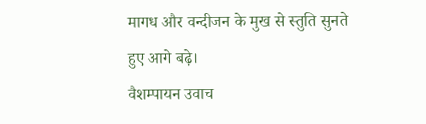मागध और वन्दीजन के मुख से स्तुति सुनते हुए आगे बढ़े।
वैशम्पायन उवाच